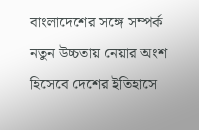বাংলাদেশের সঙ্গে সম্পর্ক নতুন উচ্চতায় নেয়ার অংশ হিসেবে দেশের ইতিহাসে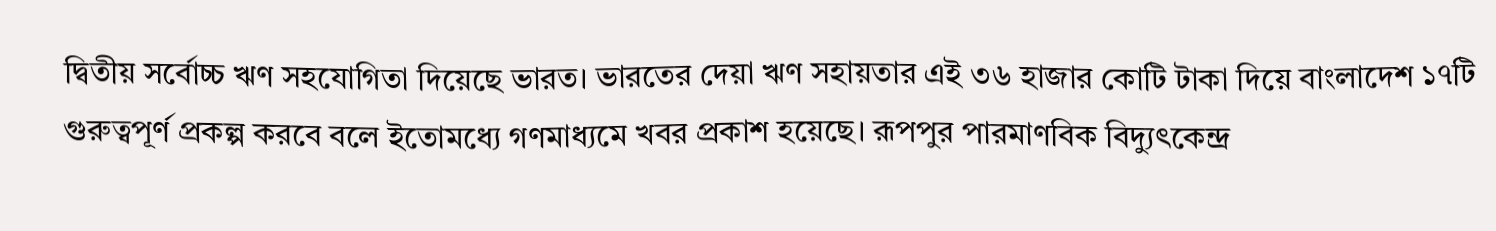দ্বিতীয় সর্বোচ্চ ঋণ সহযোগিতা দিয়েছে ভারত। ভারতের দেয়া ঋণ সহায়তার এই ৩৬ হাজার কোটি টাকা দিয়ে বাংলাদেশ ১৭টি গুরুত্বপূর্ণ প্রকল্প করবে বলে ইতোমধ্যে গণমাধ্যমে খবর প্রকাশ হয়েছে। রূপপুর পারমাণবিক বিদ্যুৎকেন্দ্র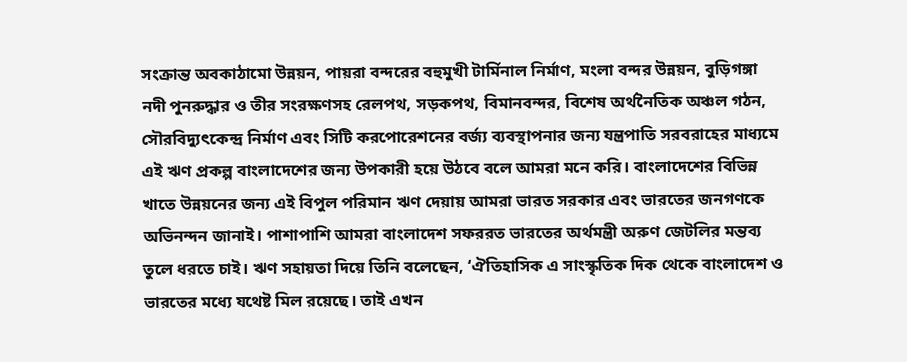সংক্রান্ত অবকাঠামো উন্নয়ন, পায়রা বন্দরের বহুমুখী টার্মিনাল নির্মাণ, মংলা বন্দর উন্নয়ন, বুড়িগঙ্গা নদী পুনরুদ্ধার ও তীর সংরক্ষণসহ রেলপথ, সড়কপথ, বিমানবন্দর, বিশেষ অর্থনৈতিক অঞ্চল গঠন, সৌরবিদ্যুৎকেন্দ্র নির্মাণ এবং সিটি করপোরেশনের বর্জ্য ব্যবস্থাপনার জন্য যন্ত্রপাতি সরবরাহের মাধ্যমে এই ঋণ প্রকল্প বাংলাদেশের জন্য উপকারী হয়ে উঠবে বলে আমরা মনে করি। বাংলাদেশের বিভিন্ন খাতে উন্নয়নের জন্য এই বিপুল পরিমান ঋণ দেয়ায় আমরা ভারত সরকার এবং ভারতের জনগণকে অভিনন্দন জানাই। পাশাপাশি আমরা বাংলাদেশ সফররত ভারতের অর্থমন্ত্রী অরুণ জেটলির মন্তব্য তুলে ধরতে চাই। ঋণ সহায়তা দিয়ে তিনি বলেছেন, ‘ঐতিহাসিক এ সাংস্কৃতিক দিক থেকে বাংলাদেশ ও ভারতের মধ্যে যথেষ্ট মিল রয়েছে। তাই এখন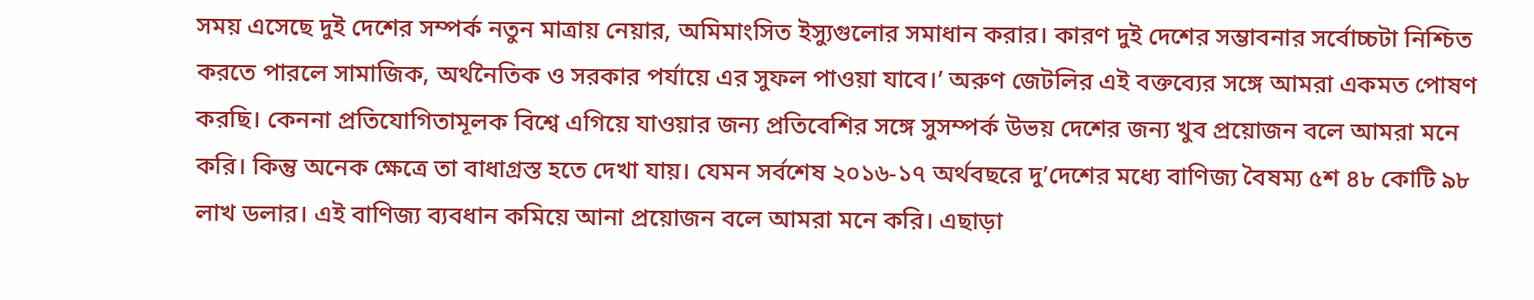সময় এসেছে দুই দেশের সম্পর্ক নতুন মাত্রায় নেয়ার, অমিমাংসিত ইস্যুগুলোর সমাধান করার। কারণ দুই দেশের সম্ভাবনার সর্বোচ্চটা নিশ্চিত করতে পারলে সামাজিক, অর্থনৈতিক ও সরকার পর্যায়ে এর সুফল পাওয়া যাবে।’ অরুণ জেটলির এই বক্তব্যের সঙ্গে আমরা একমত পোষণ করছি। কেননা প্রতিযোগিতামূলক বিশ্বে এগিয়ে যাওয়ার জন্য প্রতিবেশির সঙ্গে সুসম্পর্ক উভয় দেশের জন্য খুব প্রয়োজন বলে আমরা মনে করি। কিন্তু অনেক ক্ষেত্রে তা বাধাগ্রস্ত হতে দেখা যায়। যেমন সর্বশেষ ২০১৬-১৭ অর্থবছরে দু’দেশের মধ্যে বাণিজ্য বৈষম্য ৫শ ৪৮ কোটি ৯৮ লাখ ডলার। এই বাণিজ্য ব্যবধান কমিয়ে আনা প্রয়োজন বলে আমরা মনে করি। এছাড়া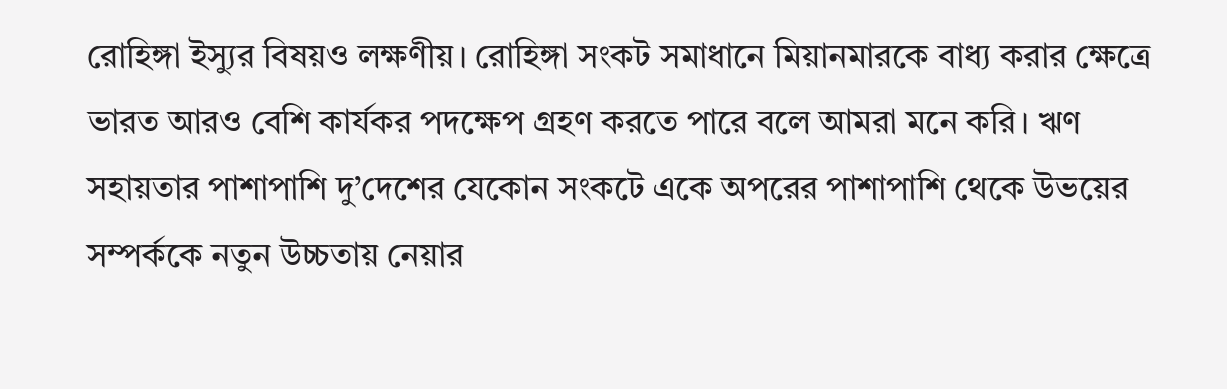রোহিঙ্গা ইস্যুর বিষয়ও লক্ষণীয়। রোহিঙ্গা সংকট সমাধানে মিয়ানমারকে বাধ্য করার ক্ষেত্রে ভারত আরও বেশি কার্যকর পদক্ষেপ গ্রহণ করতে পারে বলে আমরা মনে করি। ঋণ সহায়তার পাশাপাশি দু’দেশের যেকোন সংকটে একে অপরের পাশাপাশি থেকে উভয়ের সম্পর্ককে নতুন উচ্চতায় নেয়ার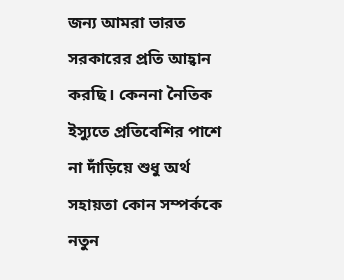জন্য আমরা ভারত সরকারের প্রতি আহ্বান করছি। কেননা নৈতিক ইস্যুতে প্রতিবেশির পাশে না দাঁড়িয়ে শুধু অর্থ সহায়তা কোন সম্পর্ককে নতুন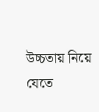উচ্চতায় নিয়ে যেতে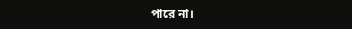পারে না।